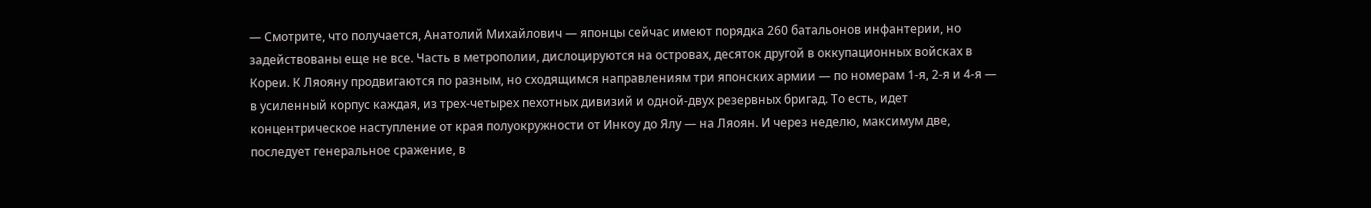— Смотрите, что получается, Анатолий Михайлович — японцы сейчас имеют порядка 260 батальонов инфантерии, но задействованы еще не все. Часть в метрополии, дислоцируются на островах, десяток другой в оккупационных войсках в Кореи. К Ляояну продвигаются по разным, но сходящимся направлениям три японских армии — по номерам 1-я, 2-я и 4-я — в усиленный корпус каждая, из трех-четырех пехотных дивизий и одной-двух резервных бригад. То есть, идет концентрическое наступление от края полуокружности от Инкоу до Ялу — на Ляоян. И через неделю, максимум две, последует генеральное сражение, в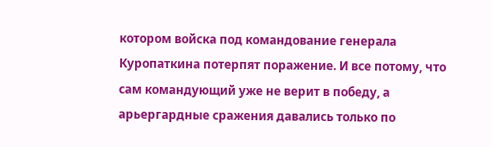котором войска под командование генерала Куропаткина потерпят поражение. И все потому, что сам командующий уже не верит в победу, а арьергардные сражения давались только по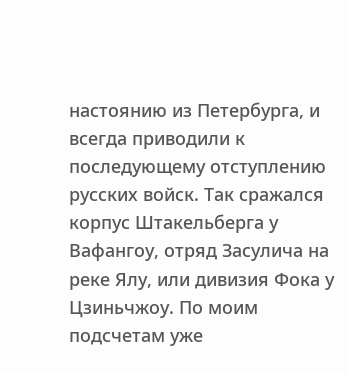настоянию из Петербурга, и всегда приводили к последующему отступлению русских войск. Так сражался корпус Штакельберга у Вафангоу, отряд Засулича на реке Ялу, или дивизия Фока у Цзиньчжоу. По моим подсчетам уже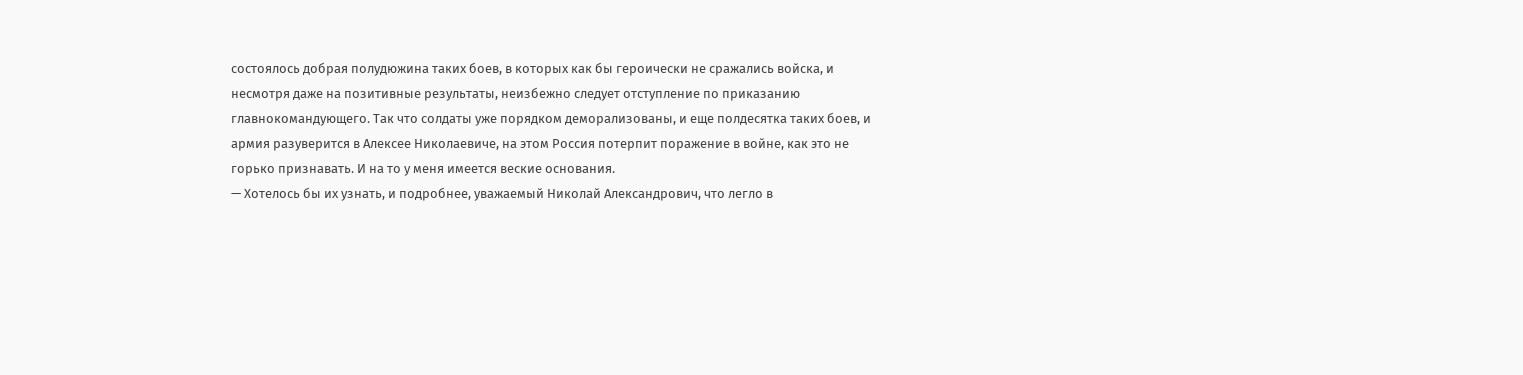состоялось добрая полудюжина таких боев, в которых как бы героически не сражались войска, и несмотря даже на позитивные результаты, неизбежно следует отступление по приказанию главнокомандующего. Так что солдаты уже порядком деморализованы, и еще полдесятка таких боев, и армия разуверится в Алексее Николаевиче, на этом Россия потерпит поражение в войне, как это не горько признавать. И на то у меня имеется веские основания.
— Хотелось бы их узнать, и подробнее, уважаемый Николай Александрович, что легло в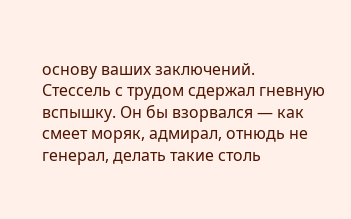основу ваших заключений.
Стессель с трудом сдержал гневную вспышку. Он бы взорвался — как смеет моряк, адмирал, отнюдь не генерал, делать такие столь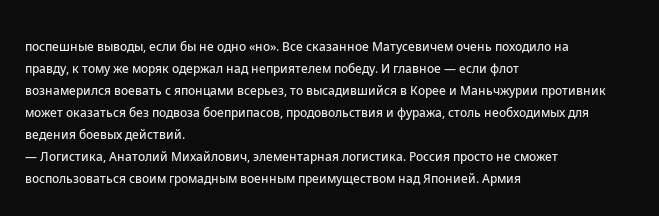поспешные выводы, если бы не одно «но». Все сказанное Матусевичем очень походило на правду, к тому же моряк одержал над неприятелем победу. И главное — если флот вознамерился воевать с японцами всерьез, то высадившийся в Корее и Маньчжурии противник может оказаться без подвоза боеприпасов, продовольствия и фуража, столь необходимых для ведения боевых действий.
— Логистика, Анатолий Михайлович, элементарная логистика. Россия просто не сможет воспользоваться своим громадным военным преимуществом над Японией. Армия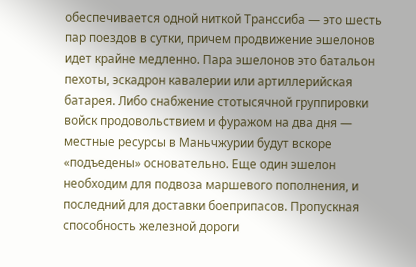обеспечивается одной ниткой Транссиба — это шесть пар поездов в сутки, причем продвижение эшелонов идет крайне медленно. Пара эшелонов это батальон пехоты, эскадрон кавалерии или артиллерийская батарея. Либо снабжение стотысячной группировки войск продовольствием и фуражом на два дня — местные ресурсы в Маньчжурии будут вскоре «подъедены» основательно. Еще один эшелон необходим для подвоза маршевого пополнения, и последний для доставки боеприпасов. Пропускная способность железной дороги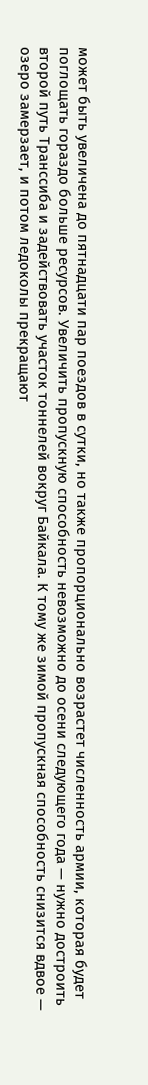может быть увеличена до пятнадцати пар поездов в сутки, но также пропорционально возрастет численность армии, которая будет поглощать гораздо больше ресурсов. Увеличить пропускную способность невозможно до осени следующего года — нужно достроить второй путь Транссиба и задействовать участок тоннелей вокруг Байкала. К тому же зимой пропускная способность снизится вдвое — озеро замерзает, и потом ледоколы прекращают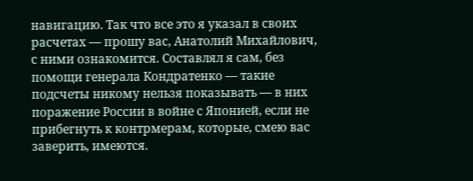навигацию. Так что все это я указал в своих расчетах — прошу вас, Анатолий Михайлович, с ними ознакомится. Составлял я сам, без помощи генерала Кондратенко — такие подсчеты никому нельзя показывать — в них поражение России в войне с Японией, если не прибегнуть к контрмерам, которые, смею вас заверить, имеются.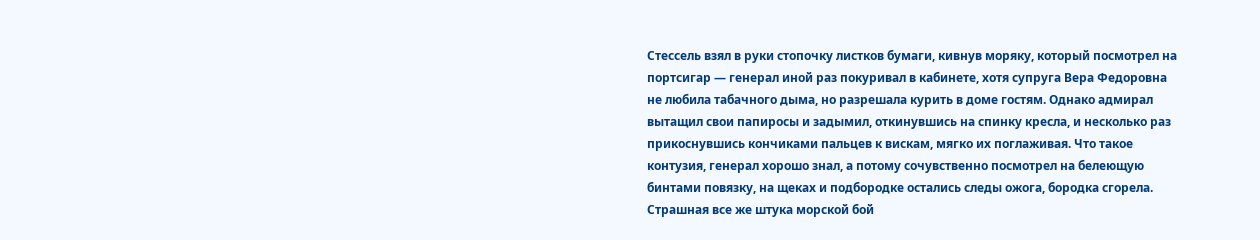Стессель взял в руки стопочку листков бумаги, кивнув моряку, который посмотрел на портсигар — генерал иной раз покуривал в кабинете, хотя супруга Вера Федоровна не любила табачного дыма, но разрешала курить в доме гостям. Однако адмирал вытащил свои папиросы и задымил, откинувшись на спинку кресла, и несколько раз прикоснувшись кончиками пальцев к вискам, мягко их поглаживая. Что такое контузия, генерал хорошо знал, а потому сочувственно посмотрел на белеющую бинтами повязку, на щеках и подбородке остались следы ожога, бородка сгорела.
Страшная все же штука морской бой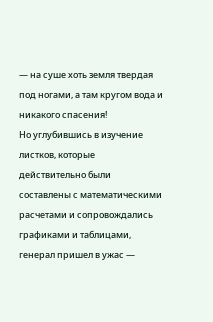— на суше хоть земля твердая под ногами, а там кругом вода и никакого спасения!
Но углубившись в изучение листков, которые действительно были составлены с математическими расчетами и сопровождались графиками и таблицами, генерал пришел в ужас —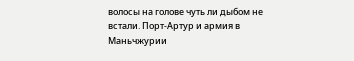волосы на голове чуть ли дыбом не встали. Порт-Артур и армия в Маньчжурии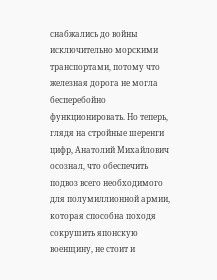снабжались до войны исключительно морскими транспортами, потому что железная дорога не могла бесперебойно функционировать. Но теперь, глядя на стройные шеренги цифр, Анатолий Михайлович осознал, что обеспечить подвоз всего необходимого для полумиллионной армии, которая способна походя сокрушить японскую военщину, не стоит и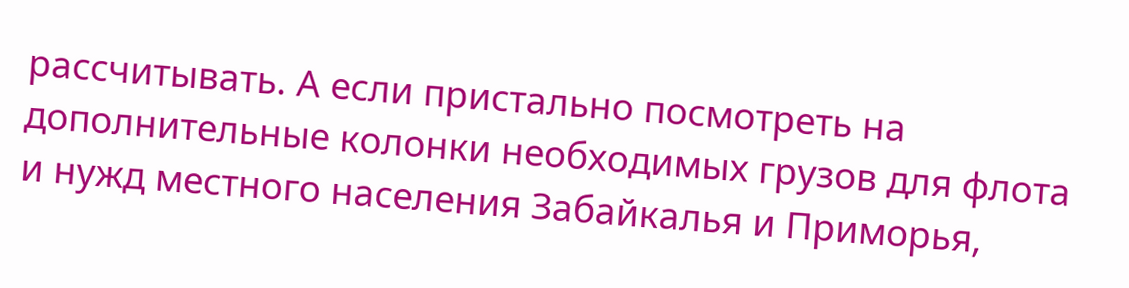рассчитывать. А если пристально посмотреть на дополнительные колонки необходимых грузов для флота и нужд местного населения Забайкалья и Приморья,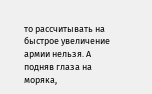то рассчитывать на быстрое увеличение армии нельзя. А подняв глаза на моряка,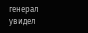генерал увидел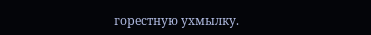горестную ухмылку.